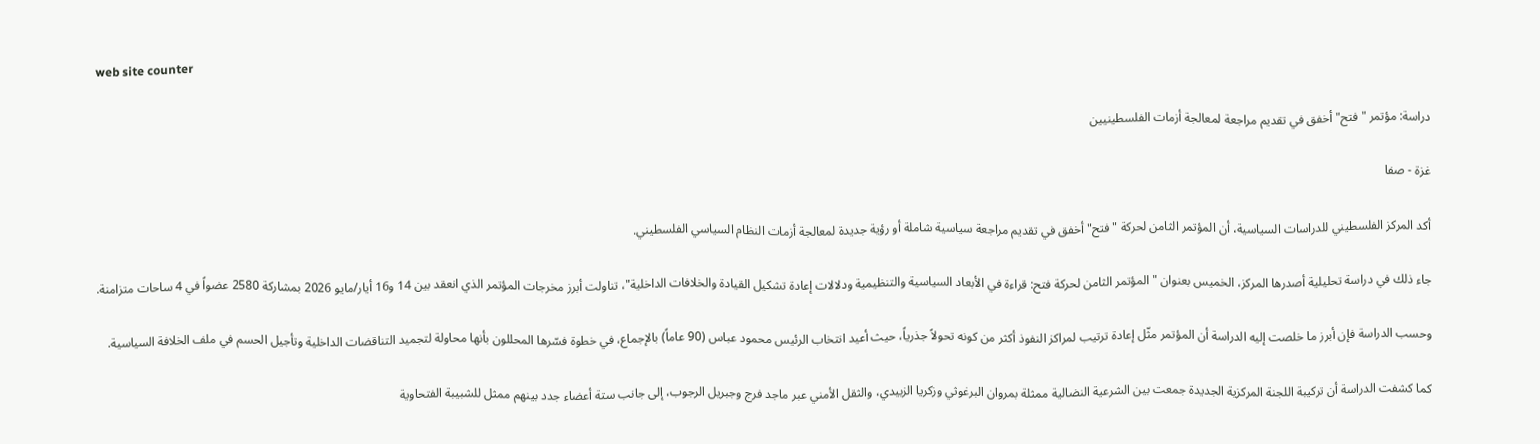web site counter

دراسة: مؤتمر "فتح" أخفق في تقديم مراجعة لمعالجة أزمات الفلسطينيين

غزة - صفا

أكد المركز الفلسطيني للدراسات السياسية، أن المؤتمر الثامن لحركة "فتح" أخفق في تقديم مراجعة سياسية شاملة أو رؤية جديدة لمعالجة أزمات النظام السياسي الفلسطيني.

جاء ذلك في دراسة تحليلية أصدرها المركز، الخميس بعنوان "المؤتمر الثامن لحركة فتح: قراءة في الأبعاد السياسية والتنظيمية ودلالات إعادة تشكيل القيادة والخلافات الداخلية"، تناولت أبرز مخرجات المؤتمر الذي انعقد بين 14 و16 أيار/مايو 2026 بمشاركة 2580 عضواً في 4 ساحات متزامنة.

وحسب الدراسة فإن أبرز ما خلصت إليه الدراسة أن المؤتمر مثّل إعادة ترتيب لمراكز النفوذ أكثر من كونه تحولاً جذرياً، حيث أعيد انتخاب الرئيس محمود عباس (90 عاماً) بالإجماع، في خطوة فسّرها المحللون بأنها محاولة لتجميد التناقضات الداخلية وتأجيل الحسم في ملف الخلافة السياسية.

كما كشفت الدراسة أن تركيبة اللجنة المركزية الجديدة جمعت بين الشرعية النضالية ممثلة بمروان البرغوثي وزكريا الزبيدي، والثقل الأمني عبر ماجد فرج وجبريل الرجوب، إلى جانب ستة أعضاء جدد بينهم ممثل للشبيبة الفتحاوية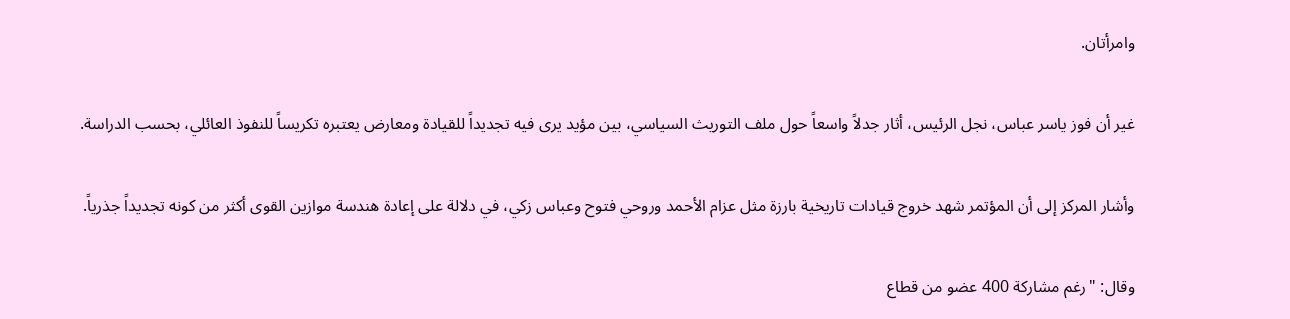وامرأتان.

غير أن فوز ياسر عباس، نجل الرئيس، أثار جدلاً واسعاً حول ملف التوريث السياسي، بين مؤيد يرى فيه تجديداً للقيادة ومعارض يعتبره تكريساً للنفوذ العائلي، بحسب الدراسة.

وأشار المركز إلى أن المؤتمر شهد خروج قيادات تاريخية بارزة مثل عزام الأحمد وروحي فتوح وعباس زكي، في دلالة على إعادة هندسة موازين القوى أكثر من كونه تجديداً جذرياً.

وقال: "رغم مشاركة 400 عضو من قطاع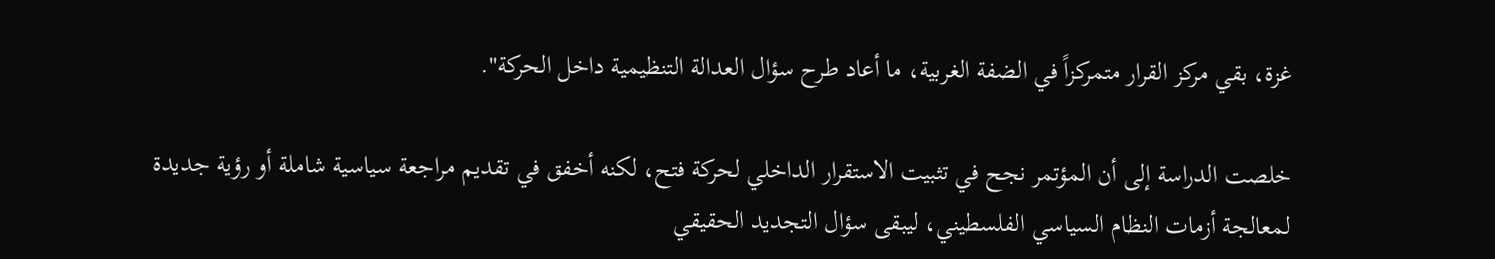غزة، بقي مركز القرار متمركزاً في الضفة الغربية، ما أعاد طرح سؤال العدالة التنظيمية داخل الحركة".

خلصت الدراسة إلى أن المؤتمر نجح في تثبيت الاستقرار الداخلي لحركة فتح، لكنه أخفق في تقديم مراجعة سياسية شاملة أو رؤية جديدة لمعالجة أزمات النظام السياسي الفلسطيني، ليبقى سؤال التجديد الحقيقي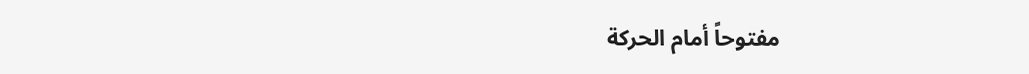مفتوحاً أمام الحركة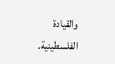والقيادة الفلسطينية.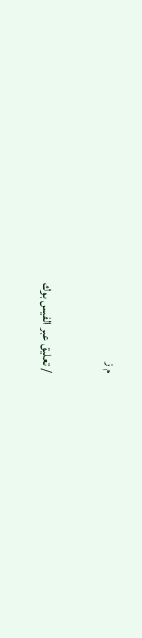م ز

/ تعليق عبر الفيس بوك